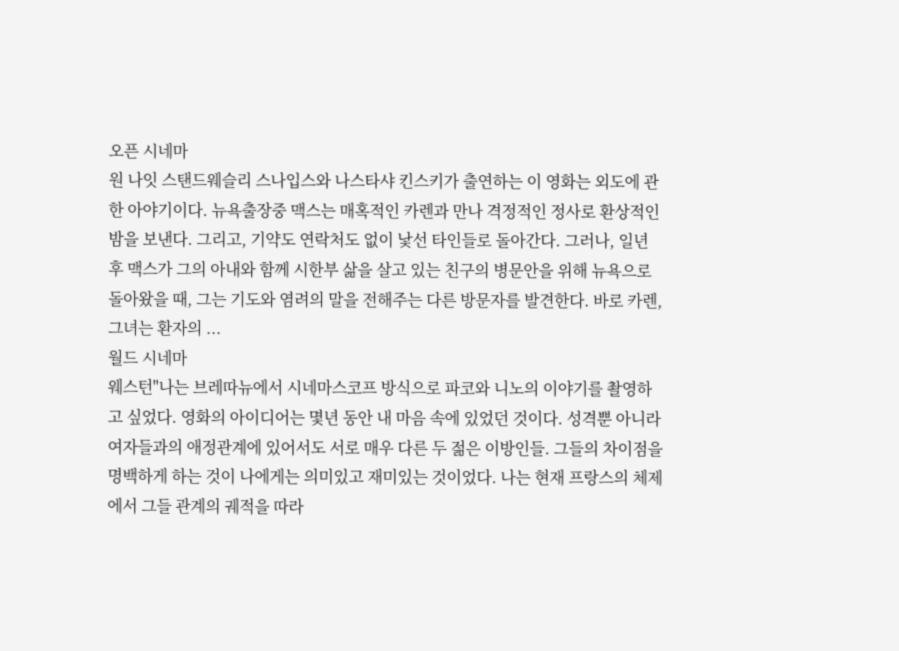오픈 시네마
원 나잇 스탠드웨슬리 스나입스와 나스타샤 킨스키가 출연하는 이 영화는 외도에 관한 아야기이다. 뉴욕출장중 맥스는 매혹적인 카렌과 만나 격정적인 정사로 환상적인 밤을 보낸다. 그리고, 기약도 연락처도 없이 낯선 타인들로 돌아간다. 그러나, 일년 후 맥스가 그의 아내와 함께 시한부 삶을 살고 있는 친구의 병문안을 위해 뉴욕으로 돌아왔을 때, 그는 기도와 염려의 말을 전해주는 다른 방문자를 발견한다. 바로 카렌, 그녀는 환자의 ...
월드 시네마
웨스턴"나는 브레따뉴에서 시네마스코프 방식으로 파코와 니노의 이야기를 촬영하고 싶었다. 영화의 아이디어는 몇년 동안 내 마음 속에 있었던 것이다. 성격뿐 아니라 여자들과의 애정관계에 있어서도 서로 매우 다른 두 젊은 이방인들. 그들의 차이점을 명백하게 하는 것이 나에게는 의미있고 재미있는 것이었다. 나는 현재 프랑스의 체제에서 그들 관계의 궤적을 따라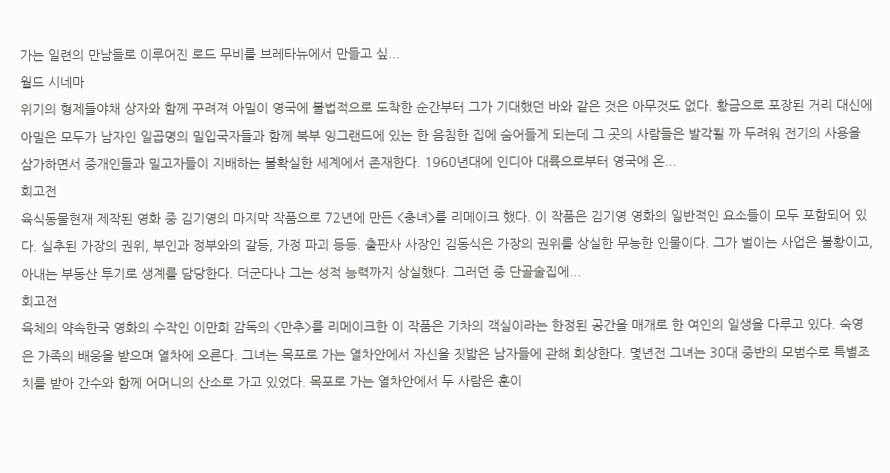가는 일련의 만남들로 이루어진 로드 무비를 브레타뉴에서 만들고 싶...
월드 시네마
위기의 형제들야채 상자와 함께 꾸려져 아밀이 영국에 불법적으로 도착한 순간부터 그가 기대했던 바와 같은 것은 아무것도 없다. 황금으로 포장된 거리 대신에 아밀은 모두가 남자인 일곱명의 밀입국자들과 함께 북부 잉그랜드에 있는 한 음침한 집에 숨어들게 되는데 그 곳의 사람들은 발각될 까 두려워 전기의 사용을 삼가하면서 중개인들과 밀고자들이 지배하는 불확실한 세계에서 존재한다. 1960년대에 인디아 대륙으로부터 영국에 온...
회고전
육식동물현재 제작된 영화 중 김기영의 마지막 작품으로 72년에 만든 <충녀>를 리메이크 했다. 이 작품은 김기영 영화의 일반적인 요소들이 모두 포함되어 있다. 실추된 가장의 권위, 부인과 정부와의 갈등, 가정 파괴 등등. 출판사 사장인 김동식은 가장의 권위를 상실한 무능한 인물이다. 그가 벌이는 사업은 불황이고, 아내는 부동산 투기로 생계를 담당한다. 더군다나 그는 성적 능력까지 상실했다. 그러던 중 단골술집에...
회고전
육체의 약속한국 영화의 수작인 이만희 감독의 <만추>를 리메이크한 이 작품은 기차의 객실이라는 한정된 공간을 매개로 한 여인의 일생을 다루고 있다. 숙영은 가족의 배웅을 받으며 열차에 오른다. 그녀는 목포로 가는 열차안에서 자신을 짓밟은 남자들에 관해 회상한다. 몇년전 그녀는 30대 중반의 모범수로 특별조치를 받아 간수와 함께 어머니의 산소로 가고 있었다. 목포로 가는 열차안에서 두 사람은 훈이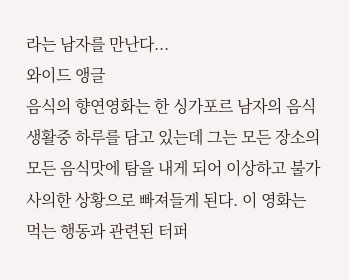라는 남자를 만난다...
와이드 앵글
음식의 향연영화는 한 싱가포르 남자의 음식생활중 하루를 담고 있는데 그는 모든 장소의 모든 음식맛에 탐을 내게 되어 이상하고 불가사의한 상황으로 빠져들게 된다. 이 영화는 먹는 행동과 관련된 터퍼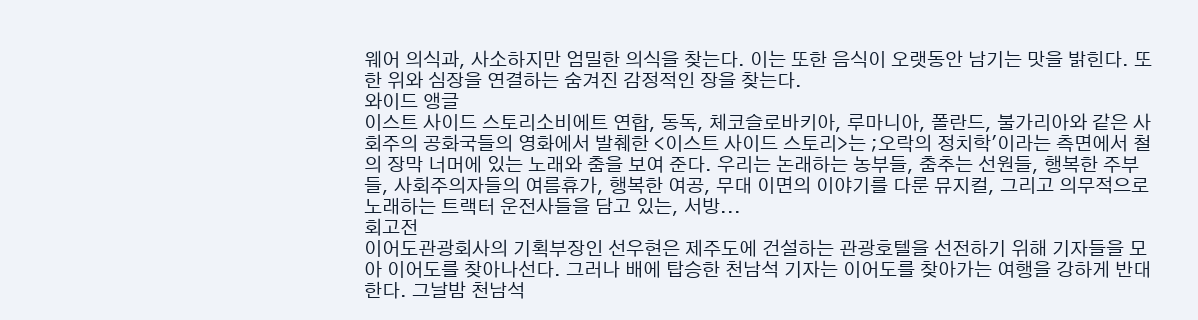웨어 의식과, 사소하지만 엄밀한 의식을 찾는다. 이는 또한 음식이 오랫동안 남기는 맛을 밝힌다. 또한 위와 심장을 연결하는 숨겨진 감정적인 장을 찾는다.
와이드 앵글
이스트 사이드 스토리소비에트 연합, 동독, 체코슬로바키아, 루마니아, 폴란드, 불가리아와 같은 사회주의 공화국들의 영화에서 발췌한 <이스트 사이드 스토리>는 ;오락의 정치학′이라는 측면에서 철의 장막 너머에 있는 노래와 춤을 보여 준다. 우리는 논래하는 농부들, 춤추는 선원들, 행복한 주부들, 사회주의자들의 여름휴가, 행복한 여공, 무대 이면의 이야기를 다룬 뮤지컬, 그리고 의무적으로 노래하는 트랙터 운전사들을 담고 있는, 서방...
회고전
이어도관광회사의 기획부장인 선우현은 제주도에 건설하는 관광호텔을 선전하기 위해 기자들을 모아 이어도를 찾아나선다. 그러나 배에 탑승한 천남석 기자는 이어도를 찾아가는 여행을 강하게 반대한다. 그날밤 천남석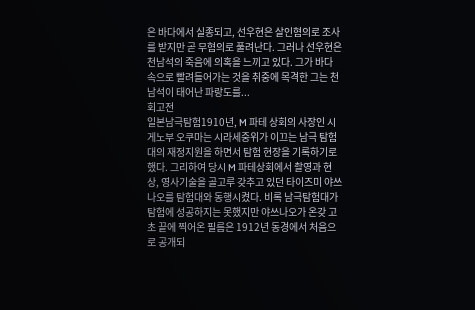은 바다에서 실종되고, 선우현은 살인혐의로 조사를 받지만 곧 무혐의로 풀려난다. 그러나 선우현은 천남석의 죽음에 의혹을 느끼고 있다. 그가 바다 속으로 빨려들어가는 것을 취중에 목격한 그는 천남석이 태어난 파랑도를...
회고전
일본남극탐험1910년, M 파테 상회의 사장인 시게노부 오쿠마는 시라세중위가 이끄는 남극 탐험대의 재정지원을 하면서 탐험 현장을 기록하기로 했다. 그리하여 당시 M 파테상회에서 촬영과 현상, 영사기술을 골고루 갖추고 있던 타이즈미 야쓰나오를 탐험대와 동행시켰다. 비록 남극탐험대가 탐험에 성공하지는 못했지만 야쓰나오가 온갖 고초 끝에 찍어온 필름은 1912년 동경에서 처음으로 공개되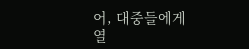어, 대중들에게 열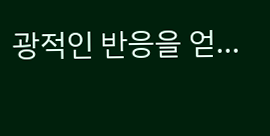광적인 반응을 얻...